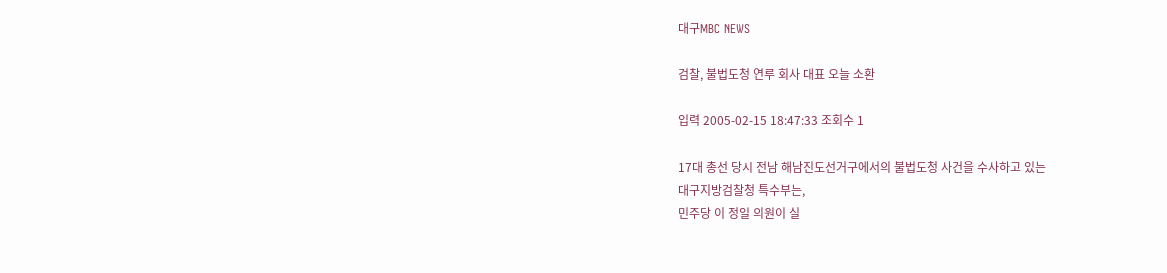대구MBC NEWS

검찰, 불법도청 연루 회사 대표 오늘 소환

입력 2005-02-15 18:47:33 조회수 1

17대 총선 당시 전남 해남진도선거구에서의 불법도청 사건을 수사하고 있는
대구지방검찰청 특수부는,
민주당 이 정일 의원이 실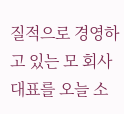질적으로 경영하고 있는 모 회사 대표를 오늘 소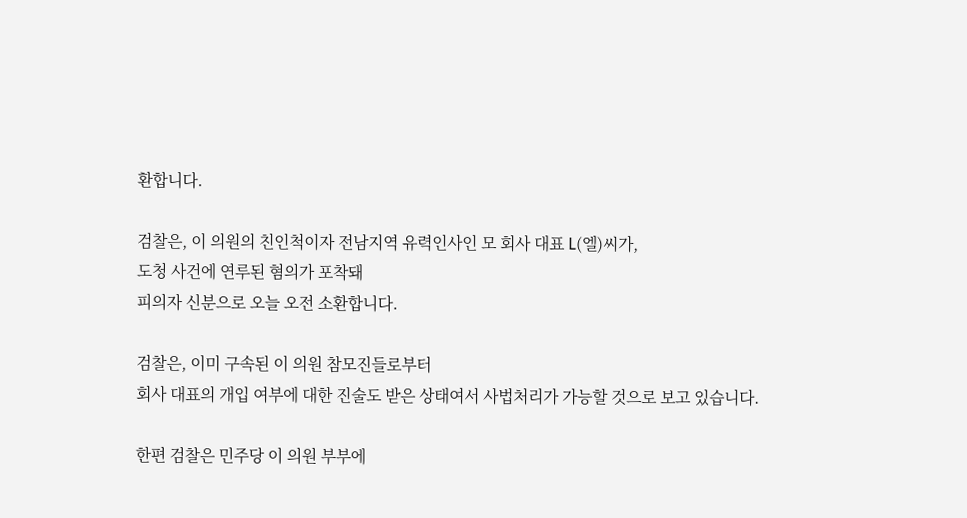환합니다.

검찰은, 이 의원의 친인척이자 전남지역 유력인사인 모 회사 대표 L(엘)씨가,
도청 사건에 연루된 혐의가 포착돼
피의자 신분으로 오늘 오전 소환합니다.

검찰은, 이미 구속된 이 의원 참모진들로부터
회사 대표의 개입 여부에 대한 진술도 받은 상태여서 사법처리가 가능할 것으로 보고 있습니다.

한편 검찰은 민주당 이 의원 부부에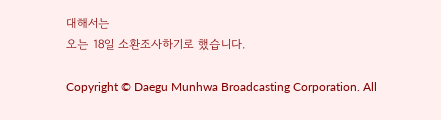대해서는
오는 18일 소환조사하기로 했습니다.

Copyright © Daegu Munhwa Broadcasting Corporation. All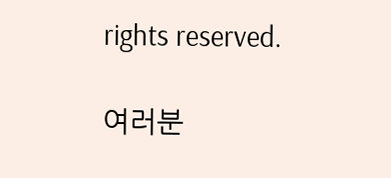rights reserved.

여러분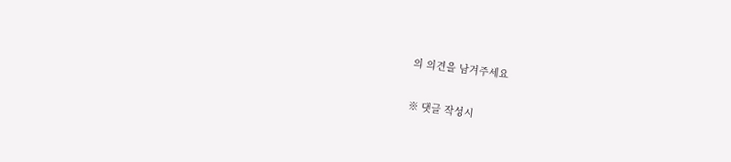의 의견을 남겨주세요

※ 댓글 작성시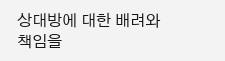상대방에 대한 배려와 책임을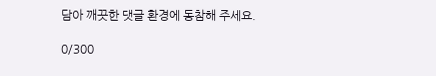담아 깨끗한 댓글 환경에 동참해 주세요.

0/300